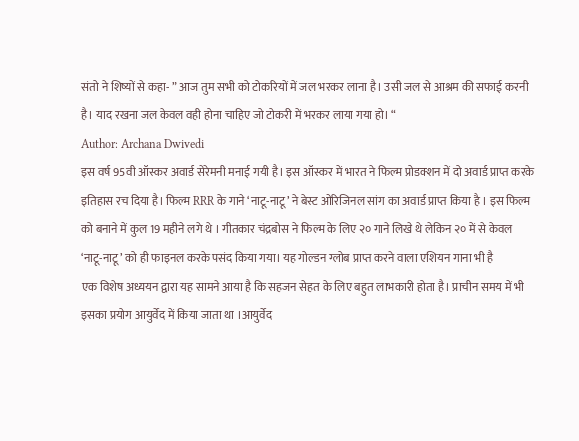संतो ने शिष्यों से कहा- ” आज तुम सभी को टोकरियों में जल भरकर लाना है। उसी जल से आश्रम की सफाई करनी है। याद रखना जल केवल वही होना चाहिए जो टोकरी में भरकर लाया गया हो। “
Author: Archana Dwivedi
इस वर्ष 95वी ऑस्कर अवार्ड सेरेमनी मनाई गयी है। इस ऑस्कर में भारत ने फिल्म प्रोडक्शन में दो अवार्ड प्राप्त करके इतिहास रच दिया है। फिल्म RRR के गाने ‘नाटू-नाटू’ ने बेस्ट ओरिजिनल सांग का अवार्ड प्राप्त किया है । इस फिल्म को बनाने में कुल 19 महीने लगे थे । गीतकार चंद्रबोस ने फिल्म के लिए २० गाने लिखे थे लेकिन २० में से केवल ‘नाटू-नाटू’ को ही फाइनल करके पसंद किया गया। यह गोल्डन ग्लोब प्राप्त करने वाला एशियन गाना भी है
एक विशेष अध्ययन द्वारा यह सामने आया है कि सहजन सेहत के लिए बहुत लाभकारी होता है। प्राचीन समय में भी इसका प्रयोग आयुर्वेद में किया जाता था ।आयुर्वेद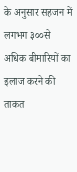के अनुसार सहजन में लगभग ३००से अधिक बीमारियों का इलाज करने की ताकत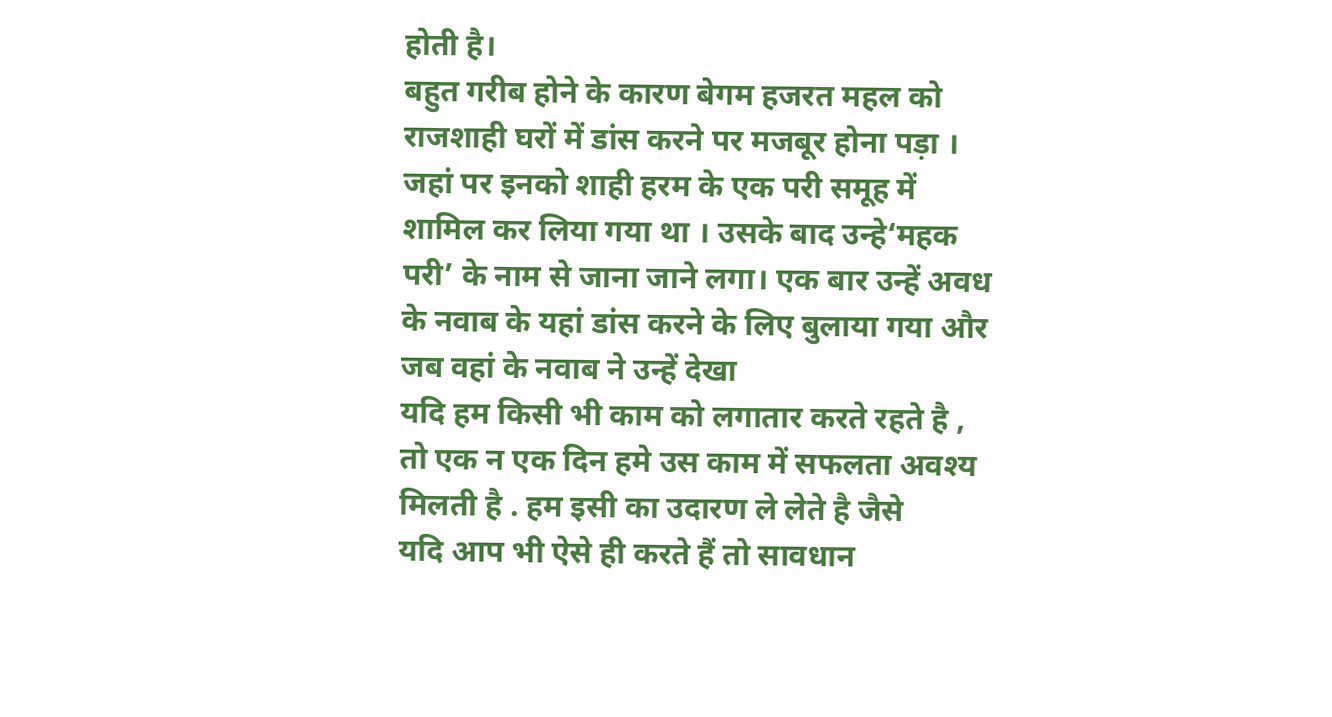होती है।
बहुत गरीब होने के कारण बेगम हजरत महल को राजशाही घरों में डांस करने पर मजबूर होना पड़ा । जहां पर इनको शाही हरम के एक परी समूह में शामिल कर लिया गया था । उसके बाद उन्हे‘महक परी’ के नाम से जाना जाने लगा। एक बार उन्हें अवध के नवाब के यहां डांस करने के लिए बुलाया गया और जब वहां के नवाब ने उन्हें देखा
यदि हम किसी भी काम को लगातार करते रहते है , तो एक न एक दिन हमे उस काम में सफलता अवश्य मिलती है . हम इसी का उदारण ले लेते है जैसे
यदि आप भी ऐसे ही करते हैं तो सावधान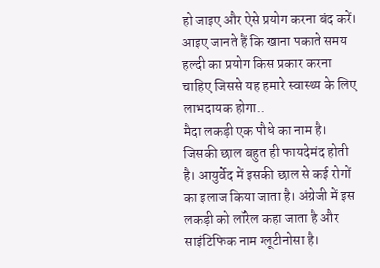हो जाइए और ऐसे प्रयोग करना बंद करें। आइए जानते हैं कि खाना पकाते समय हल्दी का प्रयोग किस प्रकार करना चाहिए जिससे यह हमारे स्वास्थ्य के लिए लाभदायक होगा..
मैदा लकड़ी एक पौधे का नाम है। जिसकी छाल बहुत ही फायदेमंद होती है। आयुर्वेद में इसकी छाल से कई रोगों का इलाज किया जाता है। अंग्रेजी में इस लकड़ी को लॉरेल कहा जाता है और साइंटिफिक नाम ग्लूटीनोसा है।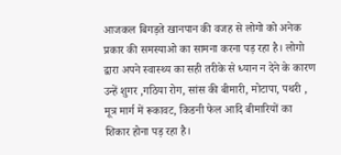आजकल बिगड़ते खानपान की वजह से लोगो को अनेक प्रकार की समस्याओ का सामना करना पड़ रहा है। लोगो द्वारा अपने स्वास्थ्य का सही तरीके से ध्यान न देने के कारण उन्हें शुगर ,गठिया रोग, सांस की बीमारी, मोटापा, पथरी , मूत्र मार्ग में रूकावट, किडनी फेल आदि बीमारियों का शिकार होना पड़ रहा है।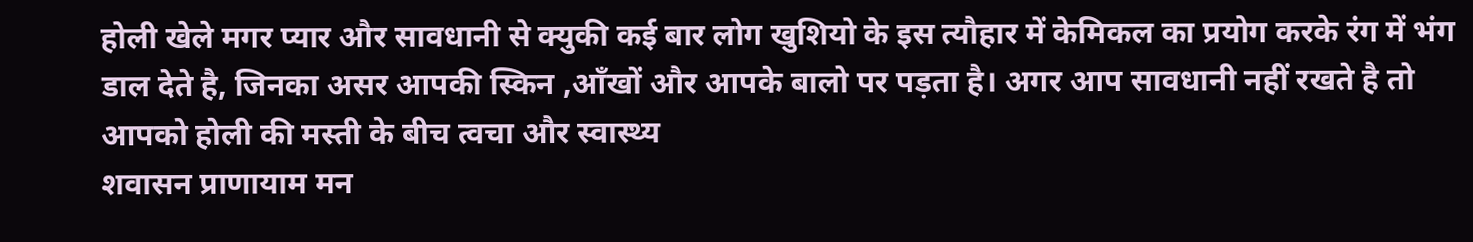होली खेले मगर प्यार और सावधानी से क्युकी कई बार लोग खुशियो के इस त्यौहार में केमिकल का प्रयोग करके रंग में भंग डाल देते है, जिनका असर आपकी स्किन ,आँखों और आपके बालो पर पड़ता है। अगर आप सावधानी नहीं रखते है तो आपको होली की मस्ती के बीच त्वचा और स्वास्थ्य
शवासन प्राणायाम मन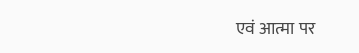एवं आत्मा पर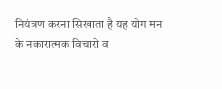नियंत्रण करना सिखाता है यह योग मन के नकारात्मक विचारो व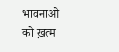भावनाओ को ख़त्म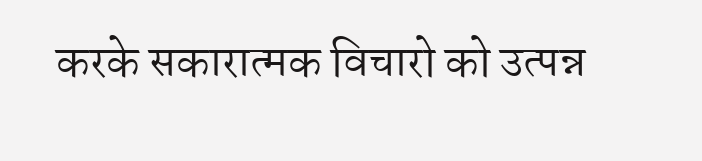करके सकारात्मक विचारो को उत्पन्न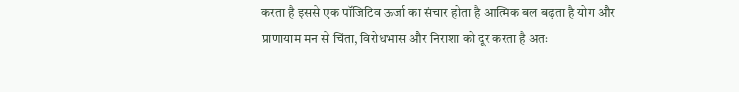करता है इससे एक पॉजिटिव ऊर्जा का संचार होता है आत्मिक बल बढ़ता है योग और प्राणायाम मन से चिंता, विरोधभास और निराशा को दूर करता है अतः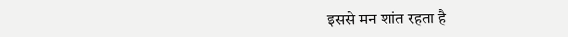इससे मन शांत रहता है